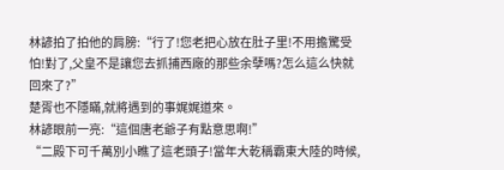林諺拍了拍他的肩膀:“行了!您老把心放在肚子里!不用擔驚受怕!對了,父皇不是讓您去抓捕西廠的那些余孽嗎?怎么這么快就回來了?”
楚胥也不隱瞞,就將遇到的事娓娓道來。
林諺眼前一亮:“這個唐老爺子有點意思啊!”
“二殿下可千萬別小瞧了這老頭子!當年大乾稱霸東大陸的時候,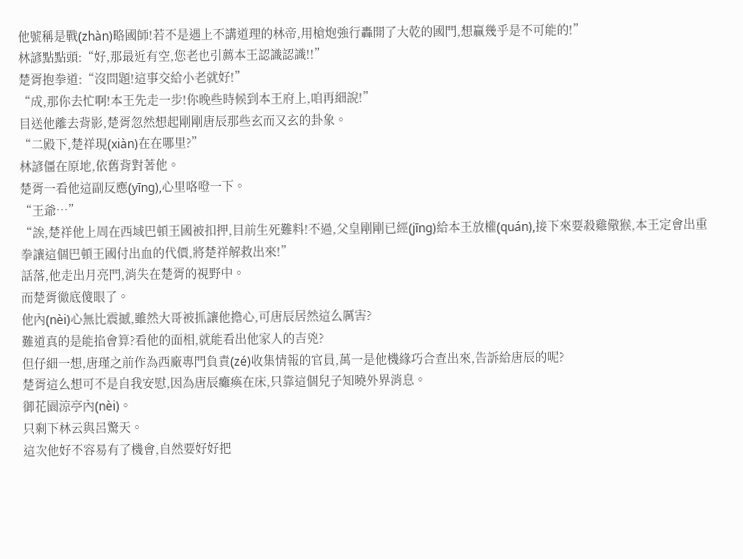他號稱是戰(zhàn)略國師!若不是遇上不講道理的林帝,用槍炮強行轟開了大乾的國門,想贏幾乎是不可能的!”
林諺點點頭:“好,那最近有空,您老也引薦本王認識認識!!”
楚胥抱拳道:“沒問題!這事交給小老就好!”
“成,那你去忙啊!本王先走一步!你晚些時候到本王府上,咱再細說!”
目送他離去背影,楚胥忽然想起剛剛唐辰那些玄而又玄的卦象。
“二殿下,楚祥現(xiàn)在在哪里?”
林諺僵在原地,依舊背對著他。
楚胥一看他這副反應(yīng),心里咯噔一下。
“王爺…”
“誒,楚祥他上周在西域巴頓王國被扣押,目前生死難料!不過,父皇剛剛已經(jīng)給本王放權(quán),接下來要殺雞儆猴,本王定會出重拳讓這個巴頓王國付出血的代價,將楚祥解救出來!”
話落,他走出月亮門,消失在楚胥的視野中。
而楚胥徹底傻眼了。
他內(nèi)心無比震撼,雖然大哥被抓讓他擔心,可唐辰居然這么厲害?
難道真的是能掐會算?看他的面相,就能看出他家人的吉兇?
但仔細一想,唐瑾之前作為西廠專門負責(zé)收集情報的官員,萬一是他機緣巧合查出來,告訴給唐辰的呢?
楚胥這么想可不是自我安慰,因為唐辰癱瘓在床,只靠這個兒子知曉外界消息。
御花園涼亭內(nèi)。
只剩下林云與呂驚天。
這次他好不容易有了機會,自然要好好把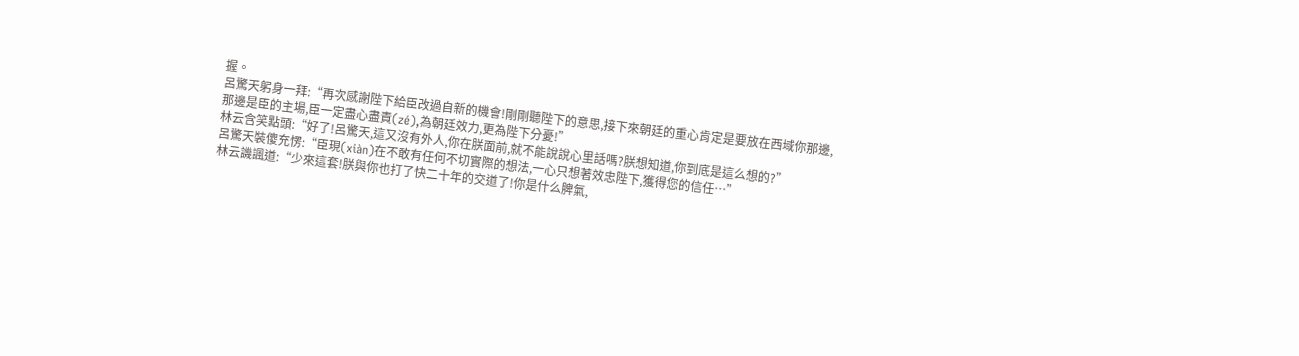握。
呂驚天躬身一拜:“再次感謝陛下給臣改過自新的機會!剛剛聽陛下的意思,接下來朝廷的重心肯定是要放在西域你那邊,那邊是臣的主場,臣一定盡心盡責(zé),為朝廷效力,更為陛下分憂!”
林云含笑點頭:“好了!呂驚天,這又沒有外人,你在朕面前,就不能說說心里話嗎?朕想知道,你到底是這么想的?”
呂驚天裝傻充愣:“臣現(xiàn)在不敢有任何不切實際的想法,一心只想著效忠陛下,獲得您的信任…”
林云譏諷道:“少來這套!朕與你也打了快二十年的交道了!你是什么脾氣,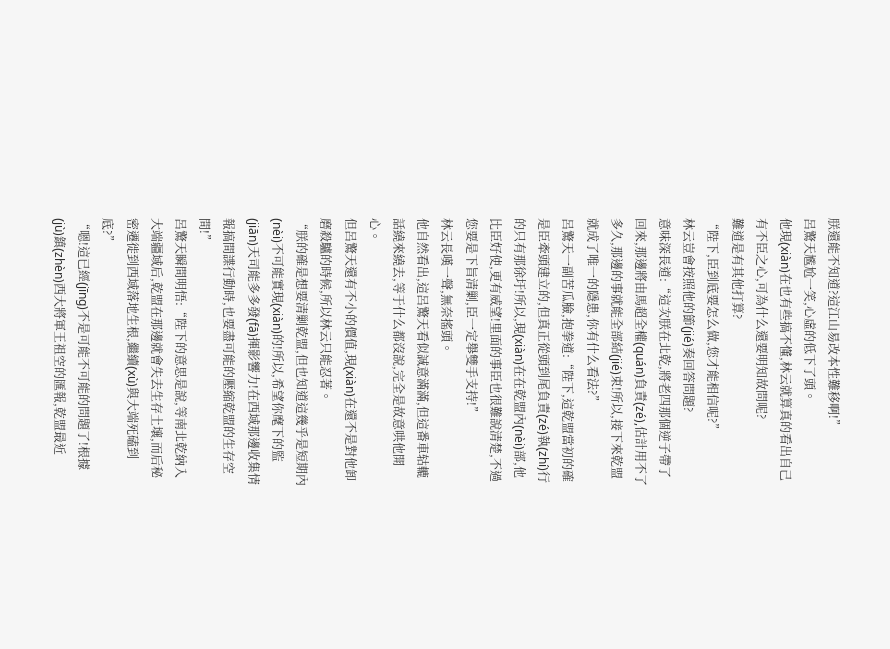朕還能不知道?這江山易改本性難移啊!”
呂驚天尷尬一笑,心虛的低下了頭。
他現(xiàn)在也有些搞不懂,林云就算真的看出自己有不臣之心,可為什么還要明知故問呢?
難道是有其他打算?
“陛下,臣到底要怎么做,您才能相信呢?”
林云豈會按照他的節(jié)奏回答問題?
意味深長道:“這次朕在北乾,將老四那個逆子帶了回來,那邊將由馬超全權(quán)負責(zé),估計用不了多久,那邊的事就能全部結(jié)束!所以,接下來乾盟就成了唯一的隱患,你有什么看法?”
呂驚天一副苦瓜臉,抱拳道:“陛下,這乾盟當初的確是臣牽頭建立的,但真正從頭到尾負責(zé)執(zhí)行的只有那徐圩!所以,現(xiàn)在在乾盟內(nèi)部,他比臣好使,更有威望!里面的事臣也很難說清楚,不過您要是下旨清剿,臣一定舉雙手支持!”
林云長嘆一聲,無奈搖頭。
他自然看出,這呂驚天看似誠意滿滿,但這番車轱轆話繞來繞去,等于什么都沒說,完全是故意哄他開心。
但呂驚天還有不小的價值,現(xiàn)在還不是對他卸磨殺驢的時候,所以林云只能忍著。
“朕的確是想要清剿乾盟,但也知道這幾乎是短期內(nèi)不可能實現(xiàn)的!所以,希望你麾下的監(jiān)天司能多多發(fā)揮影響力!在西域那邊收集情報搞間諜行動時,也要盡可能的壓縮乾盟的生存空間!”
呂驚天瞬間明悟:“陛下的意思是說,等南北乾納入大端疆域后,乾盟在那邊就會失去生存土壤,而后秘密遷徙到西域落地生根,繼續(xù)與大端死磕到底?”
“嗯!這已經(jīng)不是可能不可能的問題了!根據(jù)鎮(zhèn)西大將軍王祖空的匯報,乾盟最近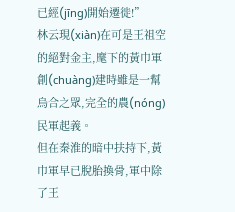已經(jīng)開始遷徙!”
林云現(xiàn)在可是王祖空的絕對金主,麾下的黃巾軍創(chuàng)建時雖是一幫烏合之眾,完全的農(nóng)民軍起義。
但在秦淮的暗中扶持下,黃巾軍早已脫胎換骨,軍中除了王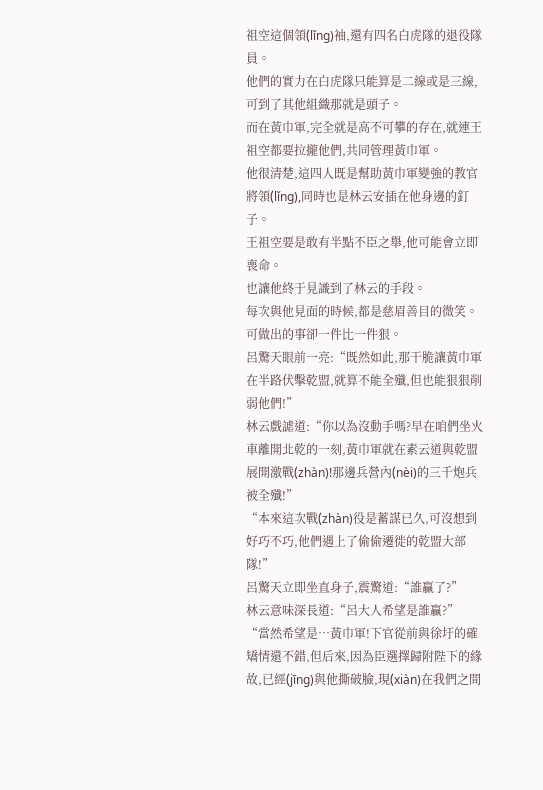祖空這個領(lǐng)袖,還有四名白虎隊的退役隊員。
他們的實力在白虎隊只能算是二線或是三線,可到了其他組織那就是頭子。
而在黃巾軍,完全就是高不可攀的存在,就連王祖空都要拉攏他們,共同管理黃巾軍。
他很清楚,這四人既是幫助黃巾軍變強的教官將領(lǐng),同時也是林云安插在他身邊的釘子。
王祖空要是敢有半點不臣之舉,他可能會立即喪命。
也讓他終于見識到了林云的手段。
每次與他見面的時候,都是慈眉善目的微笑。
可做出的事卻一件比一件狠。
呂驚天眼前一亮:“既然如此,那干脆讓黃巾軍在半路伏擊乾盟,就算不能全殲,但也能狠狠削弱他們!”
林云戲謔道:“你以為沒動手嗎?早在咱們坐火車離開北乾的一刻,黃巾軍就在素云道與乾盟展開激戰(zhàn)!那邊兵營內(nèi)的三千炮兵被全殲!”
“本來這次戰(zhàn)役是蓄謀已久,可沒想到好巧不巧,他們遇上了偷偷遷徙的乾盟大部隊!”
呂驚天立即坐直身子,震驚道:“誰贏了?”
林云意味深長道:“呂大人希望是誰贏?”
“當然希望是…黃巾軍!下官從前與徐圩的確矯情還不錯,但后來,因為臣選擇歸附陛下的緣故,已經(jīng)與他撕破臉,現(xiàn)在我們之間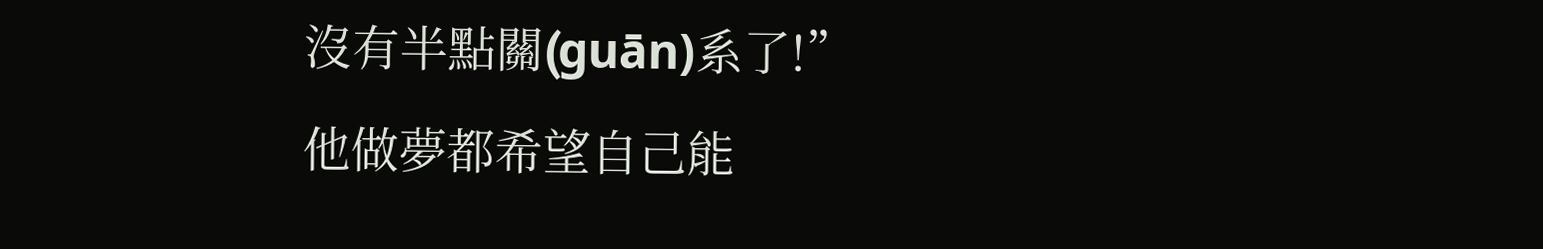沒有半點關(guān)系了!”
他做夢都希望自己能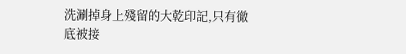洗涮掉身上殘留的大乾印記,只有徹底被接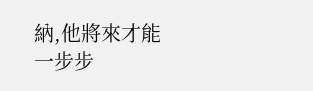納,他將來才能一步步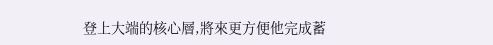登上大端的核心層,將來更方便他完成蓄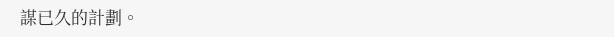謀已久的計劃。